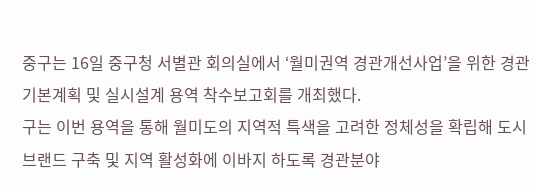중구는 16일 중구청 서별관 회의실에서 ‘월미권역 경관개선사업’을 위한 경관기본계획 및 실시설계 용역 착수보고회를 개최했다.
구는 이번 용역을 통해 월미도의 지역적 특색을 고려한 정체성을 확립해 도시브랜드 구축 및 지역 활성화에 이바지 하도록 경관분야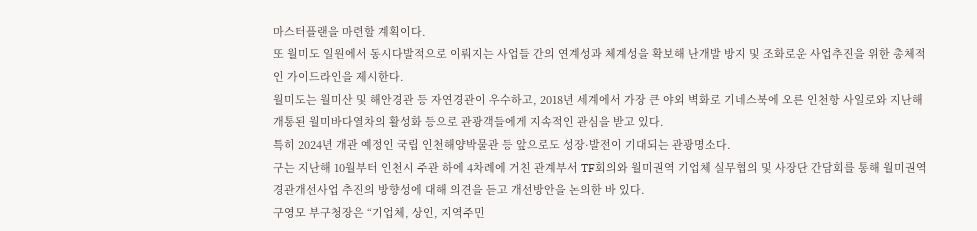마스터플랜을 마련할 계획이다.
또 월미도 일원에서 동시다발적으로 이뤄지는 사업들 간의 연계성과 체계성을 확보해 난개발 방지 및 조화로운 사업추진을 위한 총체적인 가이드라인을 제시한다.
월미도는 월미산 및 해안경관 등 자연경관이 우수하고, 2018년 세계에서 가장 큰 야외 벽화로 기네스북에 오른 인천항 사일로와 지난해 개통된 월미바다열차의 활성화 등으로 관광객들에게 지속적인 관심을 받고 있다.
특히 2024년 개관 예정인 국립 인천해양박물관 등 앞으로도 성장·발전이 기대되는 관광명소다.
구는 지난해 10월부터 인천시 주관 하에 4차례에 거친 관계부서 TF회의와 월미권역 기업체 실무협의 및 사장단 간담회를 통해 월미권역 경관개선사업 추진의 방향성에 대해 의견을 듣고 개선방안을 논의한 바 있다.
구영모 부구청장은 “기업체, 상인, 지역주민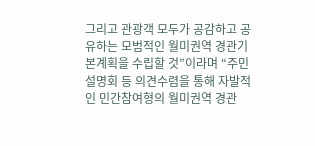그리고 관광객 모두가 공감하고 공유하는 모범적인 월미권역 경관기본계획을 수립할 것”이라며 “주민설명회 등 의견수렴을 통해 자발적인 민간참여형의 월미권역 경관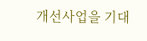개선사업을 기대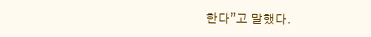한다”고 말했다.